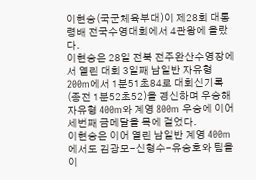이현승(국군체육부대)이 제28회 대통령배 전국수영대회에서 4관왕에 올랐다.
이현승은 28일 전북 전주완산수영장에서 열린 대회 3일째 남일반 자유형 200m에서 1분51초84로 대회신기록(종전 1분52초52)을 경신하며 우승해 자유형 400m와 계영 800m 우승에 이어 세번째 금메달을 목에 걸었다.
이현승은 이어 열린 남일반 계영 400m에서도 김광모-신형수-유승호와 팀을 이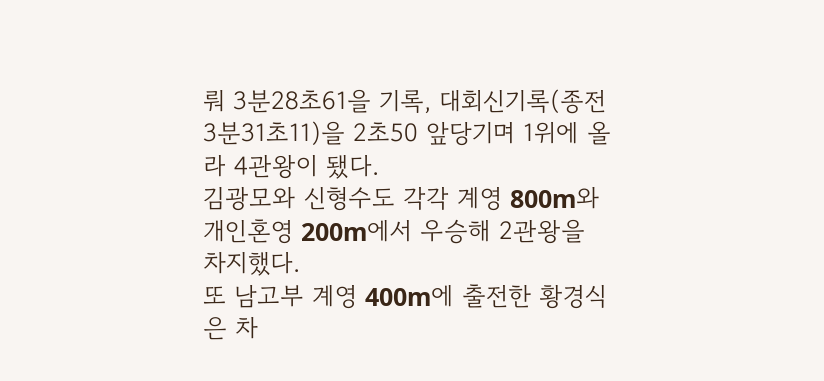뤄 3분28초61을 기록, 대회신기록(종전 3분31초11)을 2초50 앞당기며 1위에 올라 4관왕이 됐다.
김광모와 신형수도 각각 계영 800m와 개인혼영 200m에서 우승해 2관왕을 차지했다.
또 남고부 계영 400m에 출전한 황경식은 차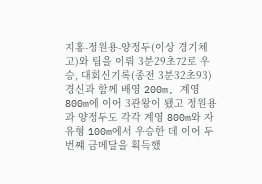지홍-정원용-양정두(이상 경기체고)와 팀을 이뤄 3분29초72로 우승, 대회신기록(종전 3분32초93) 경신과 함께 배영 200m, 계영 800m에 이어 3관왕이 됐고 정원용과 양정두도 각각 계영 800m와 자유형 100m에서 우승한 데 이어 두번쨰 금메달을 획득했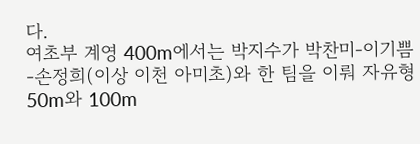다.
여초부 계영 400m에서는 박지수가 박찬미-이기쁨-손정희(이상 이천 아미초)와 한 팀을 이뤄 자유형 50m와 100m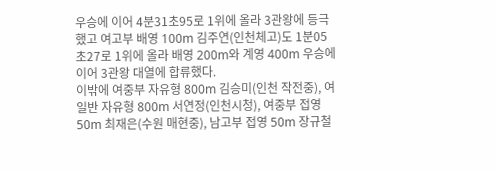우승에 이어 4분31초95로 1위에 올라 3관왕에 등극했고 여고부 배영 100m 김주연(인천체고)도 1분05초27로 1위에 올라 배영 200m와 계영 400m 우승에 이어 3관왕 대열에 합류했다.
이밖에 여중부 자유형 800m 김승미(인천 작전중), 여일반 자유형 800m 서연정(인천시청), 여중부 접영 50m 최재은(수원 매현중), 남고부 접영 50m 장규철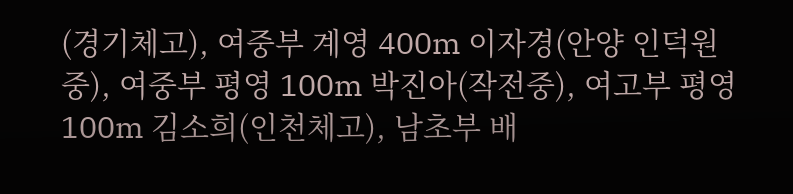(경기체고), 여중부 계영 400m 이자경(안양 인덕원중), 여중부 평영 100m 박진아(작전중), 여고부 평영 100m 김소희(인천체고), 남초부 배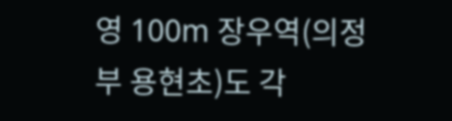영 100m 장우역(의정부 용현초)도 각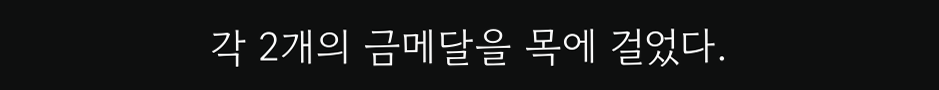각 2개의 금메달을 목에 걸었다.